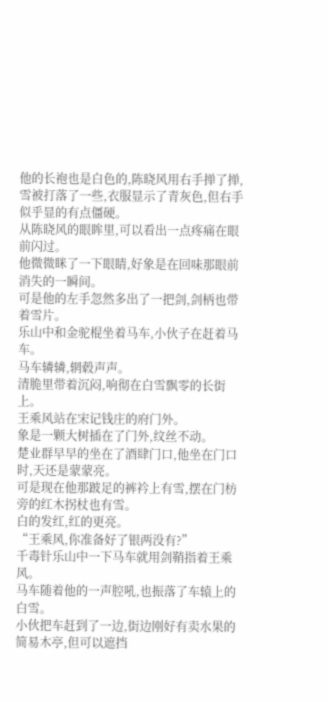他的长袍也是白色的,陈晓风用右手掸了掸,雪被打落了一些,衣服显示了青灰色,但右手似乎显的有点僵硬。
从陈晓风的眼眸里,可以看出一点疼痛在眼前闪过。
他微微眯了一下眼睛,好象是在回味那眼前消失的一瞬间。
可是他的左手忽然多出了一把剑,剑柄也带着雪片。
乐山中和金驼棍坐着马车,小伙子在赶着马车。
马车辚辚,辋毂声声。
清脆里带着沉闷,响彻在白雪飘零的长街上。
王乘风站在宋记钱庄的府门外。
象是一颗大树插在了门外,纹丝不动。
楚业群早早的坐在了酒肆门口,他坐在门口时,天还是蒙蒙亮。
可是现在他那跛足的裤衿上有雪,摆在门枋旁的红木拐杖也有雪。
白的发红,红的更亮。
“王乘风,你准备好了银两没有?”
千毒针乐山中一下马车就用剑鞘指着王乘风。
马车随着他的一声腔吼,也振落了车辕上的白雪。
小伙把车赶到了一边,街边刚好有卖水果的简易木亭,但可以遮挡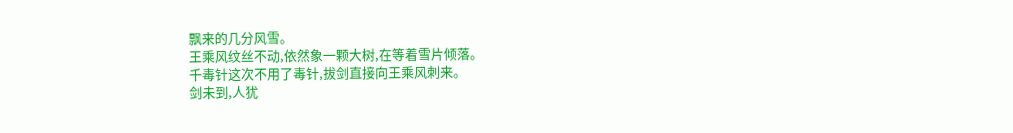飘来的几分风雪。
王乘风纹丝不动,依然象一颗大树,在等着雪片倾落。
千毒针这次不用了毒针,拔剑直接向王乘风刺来。
剑未到,人犹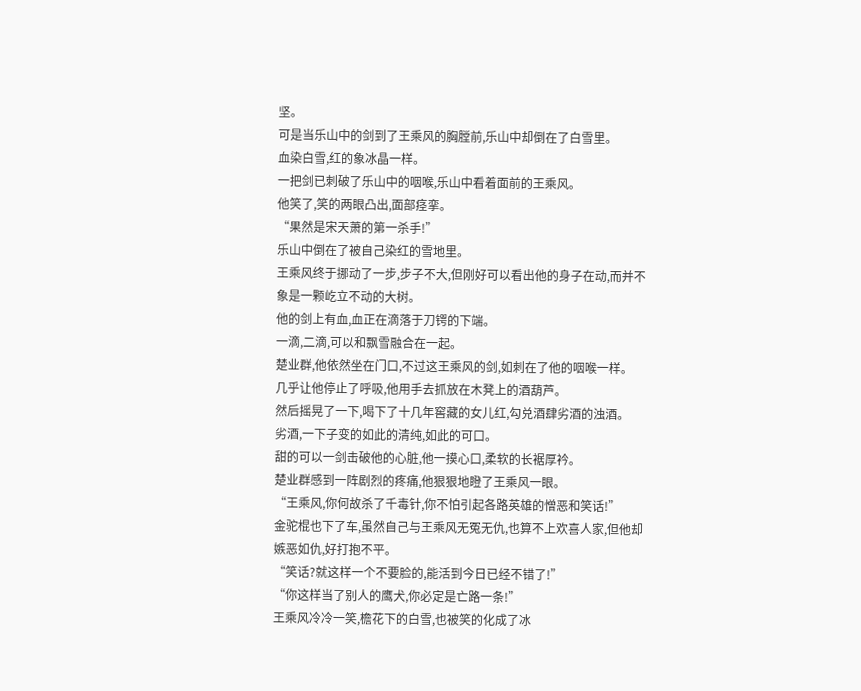坚。
可是当乐山中的剑到了王乘风的胸膛前,乐山中却倒在了白雪里。
血染白雪,红的象冰晶一样。
一把剑已刺破了乐山中的咽喉,乐山中看着面前的王乘风。
他笑了,笑的两眼凸出,面部痉挛。
“果然是宋天萧的第一杀手!”
乐山中倒在了被自己染红的雪地里。
王乘风终于挪动了一步,步子不大,但刚好可以看出他的身子在动,而并不象是一颗屹立不动的大树。
他的剑上有血,血正在滴落于刀锷的下端。
一滴,二滴,可以和飘雪融合在一起。
楚业群,他依然坐在门口,不过这王乘风的剑,如刺在了他的咽喉一样。
几乎让他停止了呼吸,他用手去抓放在木凳上的酒葫芦。
然后摇晃了一下,喝下了十几年窖藏的女儿红,勾兑酒肆劣酒的浊酒。
劣酒,一下子变的如此的清纯,如此的可口。
甜的可以一剑击破他的心脏,他一摸心口,柔软的长裾厚衿。
楚业群感到一阵剧烈的疼痛,他狠狠地瞪了王乘风一眼。
“王乘风,你何故杀了千毒针,你不怕引起各路英雄的憎恶和笑话!”
金驼棍也下了车,虽然自己与王乘风无冤无仇,也算不上欢喜人家,但他却嫉恶如仇,好打抱不平。
“笑话?就这样一个不要脸的,能活到今日已经不错了!”
“你这样当了别人的鹰犬,你必定是亡路一条!”
王乘风冷冷一笑,檐花下的白雪,也被笑的化成了冰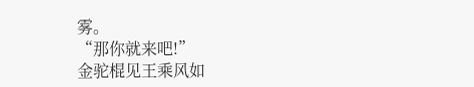雾。
“那你就来吧!”
金驼棍见王乘风如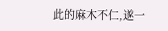此的麻木不仁,遂一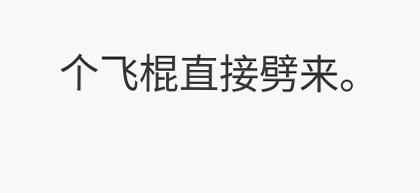个飞棍直接劈来。